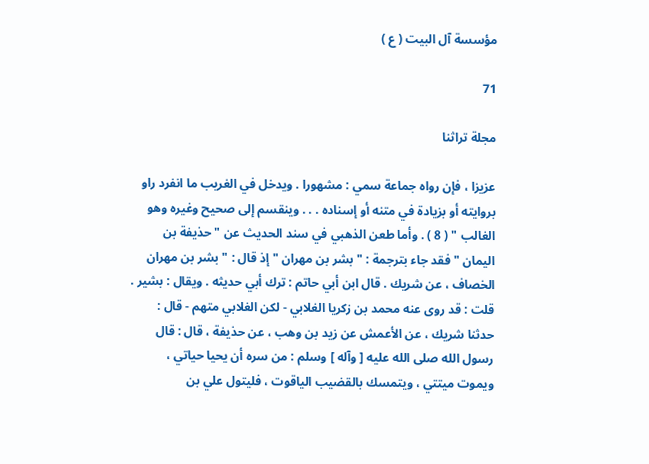مؤسسة آل البيت ( ع )

71

مجلة تراثنا

عزيزا ، فإن رواه جماعة سمي : مشهورا . ويدخل في الغريب ما انفرد راو بروايته أو بزيادة في متنه أو إسناده . . . وينقسم إلى صحيح وغيره وهو الغالب " ( 8 ) . وأما طعن الذهبي في سند الحديث عن " حذيفة بن اليمان " فقد جاء بترجمة : " بشر بن مهران " إذ قال : " بشر بن مهران الخصاف ، عن شريك . قال ابن أبي حاتم : ترك أبي حديثه . ويقال : بشير . قلت : قد روى عنه محمد بن زكريا الغلابي - لكن الغلابي متهم - قال : حدثنا شريك ، عن الأعمش عن زيد بن وهب ، عن حذيفة ، قال : قال رسول الله صلى الله عليه [ وآله ] وسلم : من سره أن يحيا حياتي ، ويموت ميتتي ، ويتمسك بالقضيب الياقوت ، فليتول علي بن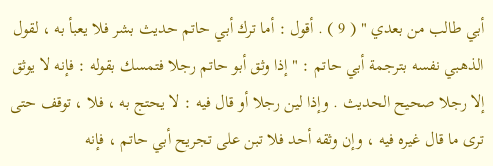أبي طالب من بعدي " ( 9 ) . أقول : أما ترك أبي حاتم حديث بشر فلا يعبأ به ، لقول الذهبي نفسه بترجمة أبي حاتم : " إذا وثق أبو حاتم رجلا فتمسك بقوله : فإنه لا يوثق إلا رجلا صحيح الحديث . وإذا لين رجلا أو قال فيه : لا يحتج به ، فلا ، توقف حتى ترى ما قال غيره فيه ، وإن وثقه أحد فلا تبن على تجريح أبي حاتم ، فإنه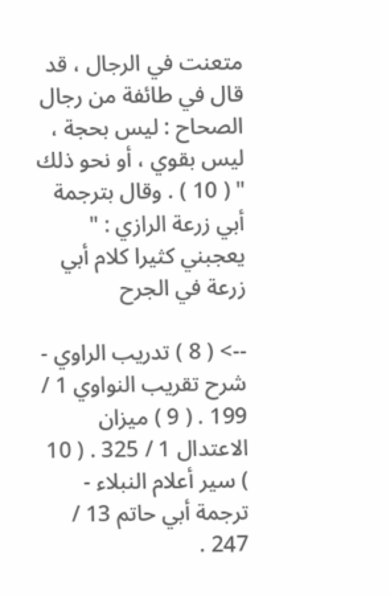متعنت في الرجال ، قد قال في طائفة من رجال الصحاح : ليس بحجة ، ليس بقوي ، أو نحو ذلك " ( 10 ) . وقال بترجمة أبي زرعة الرازي : " يعجبني كثيرا كلام أبي زرعة في الجرح

--> ( 8 ) تدريب الراوي - شرح تقريب النواوي 1 / 199 . ( 9 ) ميزان الاعتدال 1 / 325 . ( 10 ) سير أعلام النبلاء - ترجمة أبي حاتم 13 / 247 .